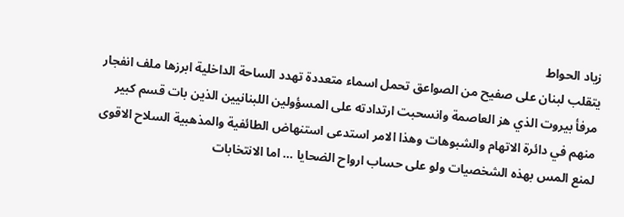زياد الحواط
يتقلب لبنان على صفيح من الصواعق تحمل اسماء متعددة تهدد الساحة الداخلية ابرزها ملف انفجار مرفأ بيروت الذي هز العاصمة وانسحبت ارتدادته على المسؤولين اللبنانيين الذين بات قسم كبير منهم في دائرة الاتهام والشبوهات وهذا الامر استدعى استنهاض الطائفية والمذهبية السلاح الاقوى لمنع المس بهذه الشخصيات ولو على حساب ارواح الضحايا … اما الانتخابات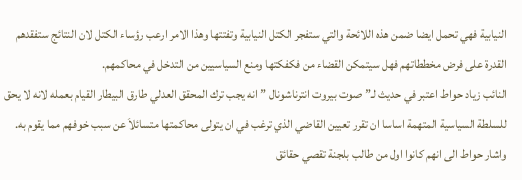النيابية فهي تحمل ايضا ضمن هذه اللائحة والتي ستفجر الكتل النيابية وتفتتها وهذا الامر ارعب رؤساء الكتل لان النتائج ستفقدهم القدرة على فرض مخططاتهم فهل سيتمكن القضاء من فكفكتها ومنع السياسيين من التدخل في محاكمهم.
النائب زياد حواط اعتبر في حديث لـ”صوت بيروت انترناشونال ” انه يجب ترك المحقق العدلي طارق البيطار القيام بعمله لانه لا يحق للسلطة السياسية المتهمة اساسا ان تقرر تعيين القاضي الذي ترغب في ان يتولى محاكمتها متسائلاَ عن سبب خوفهم مما يقوم به.
واشار حواط الى انهم كانوا اول من طالب بلجنة تقصي حقائق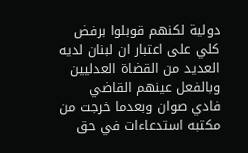دولية لكنهم قوبلوا برفض كلي على اعتبار ان لبنان لديه العديد من القضاة العدليين وبالفعل عينهم القاضي فادي صوان وبعدما خرجت من مكتبه استدعاءات في حق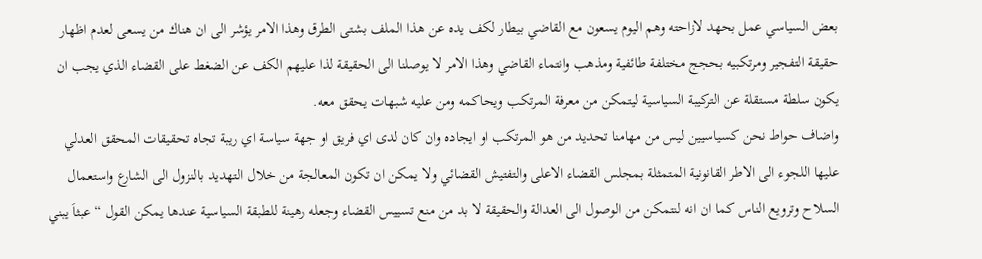بعض السياسي عمل بحهد لازاحته وهم اليوم يسعون مع القاضي بيطار لكف يده عن هذا الملف بشتى الطرق وهذا الامر يؤشر الى ان هناك من يسعى لعدم اظهار حقيقة التفجير ومرتكبيه بحجج مختلفة طائفية ومذهب وانتماء القاضي وهذا الامر لا يوصلنا الى الحقيقة لذا عليهم الكف عن الضغط على القضاء الذي يجب ان يكون سلطة مستقلة عن التركيبة السياسية ليتمكن من معرفة المرتكب ويحاكمه ومن عليه شبهات يحقق معه.
واضاف حواط نحن كسياسيين ليس من مهامنا تحديد من هو المرتكب او ايجاده وان كان لدى اي فريق او جهة سياسة اي ريبة تجاه تحقيقات المحقق العدلي عليها اللجوء الى الاطر القانونية المتمثلة بمجلس القضاء الاعلى والتفتيش القضائي ولا يمكن ان تكون المعالجة من خلال التهديد بالنزول الى الشارع واستعمال السلاح وترويع الناس كما ان انه لنتمكن من الوصول الى العدالة والحقيقة لا بد من منع تسييس القضاء وجعله رهينة للطبقة السياسية عندها يمكن القول “عبثاَ يبني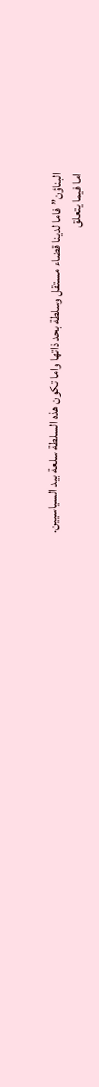البناؤن” فاما لدينا قضاء مستقل وسلطة بحد ذاتها واما تكون هذه السلطة سلعة بيد السياسيين.
اما فيما يتعلق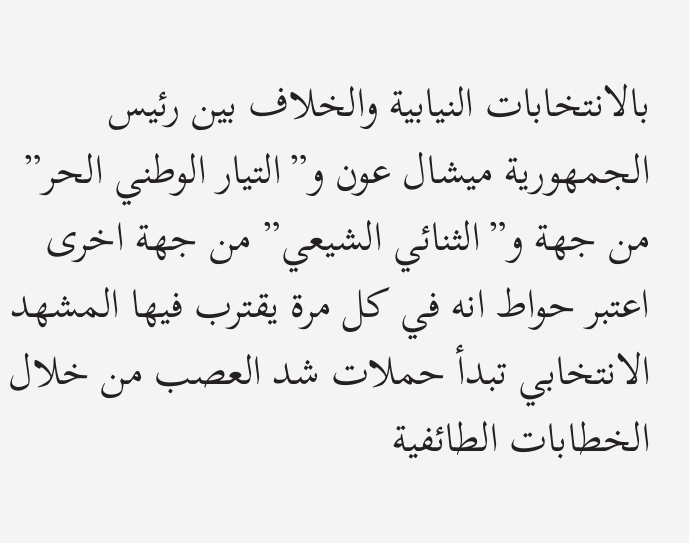بالانتخابات النيابية والخلاف بين رئيس الجمهورية ميشال عون و”التيار الوطني الحر” من جهة و”الثنائي الشيعي” من جهة اخرى اعتبر حواط انه في كل مرة يقترب فيها المشهد الانتخابي تبدأ حملات شد العصب من خلال الخطابات الطائفية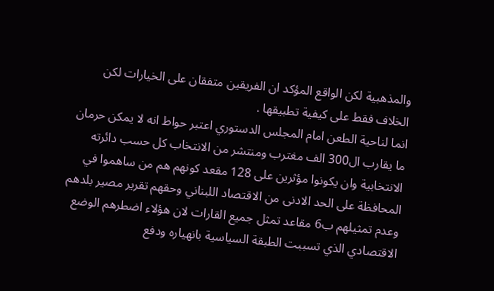والمذهبية لكن الواقع المؤكد ان الفريقين متفقان على الخيارات لكن الخلاف فقط على كيفية تطبيقها .
انما لناحية الطعن امام المجلس الدستوري اعتبر حواط انه لا يمكن حرمان ما يقارب ال300 الف مغترب ومنتشر من الانتخاب كل حسب دائرته الانتخابية وان يكونوا مؤثرين على 128 مقعد كونهم هم من ساهموا في المحافظة على الحد الادنى من الاقتصاد اللبناني وحقهم تقرير مصير بلدهم وعدم تمثيلهم ب6 مقاعد تمثل جميع القارات لان هؤلاء اضطرهم الوضع الاقتصادي الذي تسببت الطبقة السياسية بانهياره ودفع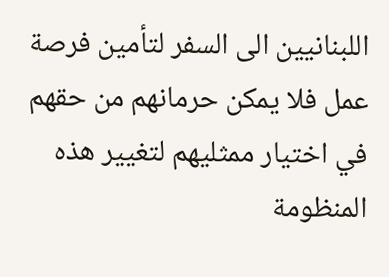اللبنانيين الى السفر لتأمين فرصة عمل فلا يمكن حرمانهم من حقهم في اختيار ممثليهم لتغيير هذه المنظومة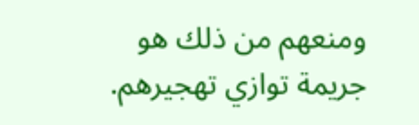ومنعهم من ذلك هو جريمة توازي تهجيرهم.